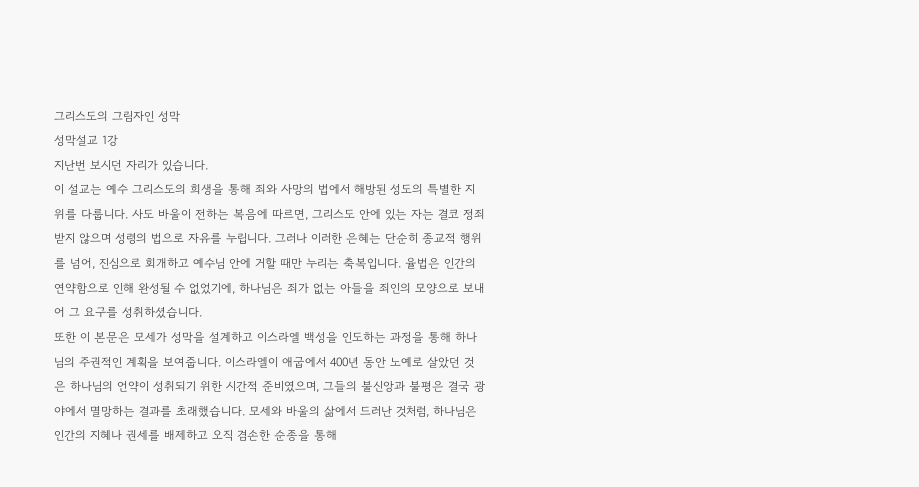그리스도의 그림자인 성막
성막설교 1강
지난번 보시던 자리가 있습니다.
이 설교는 예수 그리스도의 희생을 통해 죄와 사망의 법에서 해방된 성도의 특별한 지위를 다룹니다. 사도 바울이 전하는 복음에 따르면, 그리스도 안에 있는 자는 결코 정죄받지 않으며 성령의 법으로 자유를 누립니다. 그러나 이러한 은혜는 단순히 종교적 행위를 넘어, 진심으로 회개하고 예수님 안에 거할 때만 누리는 축복입니다. 율법은 인간의 연약함으로 인해 완성될 수 없었기에, 하나님은 죄가 없는 아들을 죄인의 모양으로 보내어 그 요구를 성취하셨습니다.
또한 이 본문은 모세가 성막을 설계하고 이스라엘 백성을 인도하는 과정을 통해 하나님의 주권적인 계획을 보여줍니다. 이스라엘이 애굽에서 400년 동안 노예로 살았던 것은 하나님의 언약이 성취되기 위한 시간적 준비였으며, 그들의 불신앙과 불평은 결국 광야에서 멸망하는 결과를 초래했습니다. 모세와 바울의 삶에서 드러난 것처럼, 하나님은 인간의 지혜나 권세를 배제하고 오직 겸손한 순종을 통해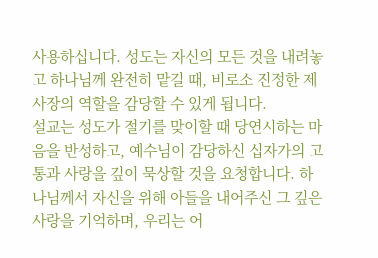사용하십니다. 성도는 자신의 모든 것을 내려놓고 하나님께 완전히 맡길 때, 비로소 진정한 제사장의 역할을 감당할 수 있게 됩니다.
설교는 성도가 절기를 맞이할 때 당연시하는 마음을 반성하고, 예수님이 감당하신 십자가의 고통과 사랑을 깊이 묵상할 것을 요청합니다. 하나님께서 자신을 위해 아들을 내어주신 그 깊은 사랑을 기억하며, 우리는 어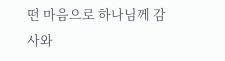떤 마음으로 하나님께 감사와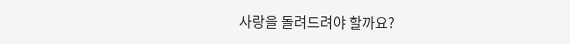사랑을 돌려드려야 할까요?